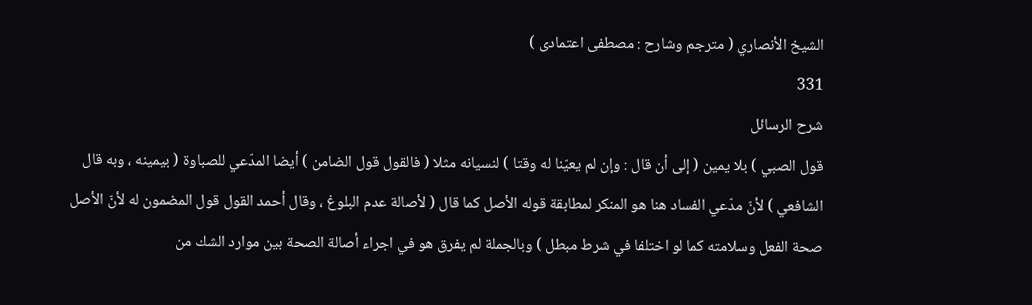الشيخ الأنصاري ( مترجم وشارح : مصطفى اعتمادى )
331
شرح الرسائل
قول الصبي ) بلا يمين ( إلى أن قال : وإن لم يعيّنا له وقتا ) لنسيانه مثلا ( فالقول قول الضامن ) أيضا المدّعي للصباوة ( بيمينه ، وبه قال الشافعي ) لأنّ مدّعي الفساد هنا هو المنكر لمطابقة قوله الأصل كما قال ( لأصالة عدم البلوغ ، وقال أحمد القول قول المضمون له لأنّ الأصل صحة الفعل وسلامته كما لو اختلفا في شرط مبطل ) وبالجملة لم يفرق هو في اجراء أصالة الصحة بين موارد الشك من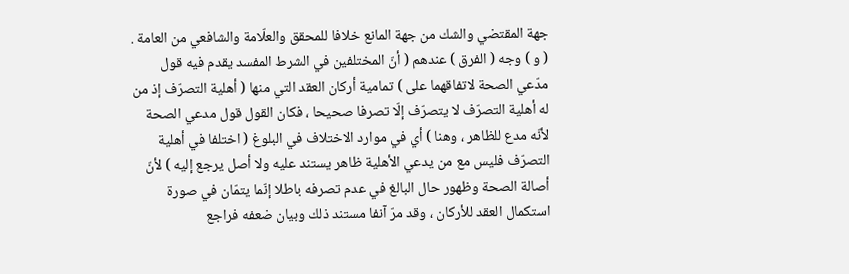جهة المقتضي والشك من جهة المانع خلافا للمحقق والعلّامة والشافعي من العامة . ( و ) وجه ( الفرق ) عندهم ( أنّ المختلفين في الشرط المفسد يقدم فيه قول مدّعي الصحة لاتفاقهما على ) تمامية أركان العقد التي منها ( أهلية التصرّف إذ من له أهلية التصرّف لا يتصرّف إلّا تصرفا صحيحا ، فكان القول قول مدعي الصحة لأنّه مدع للظاهر ، وهنا ) أي في موارد الاختلاف في البلوغ ( اختلفا في أهلية التصرّف فليس مع من يدعي الأهلية ظاهر يستند عليه ولا أصل يرجع إليه ) لأنّ أصالة الصحة وظهور حال البالغ في عدم تصرفه باطلا إنّما يتمّان في صورة استكمال العقد للأركان ، وقد مرّ آنفا مستند ذلك وبيان ضعفه فراجع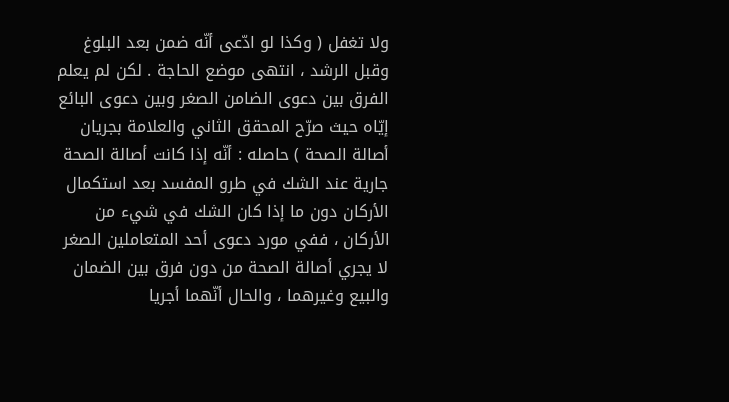ولا تغفل ( وكذا لو ادّعى أنّه ضمن بعد البلوغ وقبل الرشد ، انتهى موضع الحاجة . لكن لم يعلم الفرق بين دعوى الضامن الصغر وبين دعوى البائع إيّاه حيث صرّح المحقق الثاني والعلامة بجريان أصالة الصحة ) حاصله : أنّه إذا كانت أصالة الصحة جارية عند الشك في طرو المفسد بعد استكمال الأركان دون ما إذا كان الشك في شيء من الأركان ، ففي مورد دعوى أحد المتعاملين الصغر لا يجري أصالة الصحة من دون فرق بين الضمان والبيع وغيرهما ، والحال أنّهما أجريا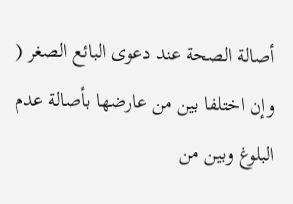أصالة الصحة عند دعوى البائع الصغر ( وإن اختلفا بين من عارضها بأصالة عدم البلوغ وبين من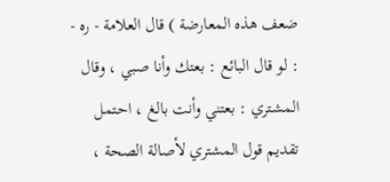ضعف هذه المعارضة ) قال العلامة - ره - : لو قال البائع : بعتك وأنا صبي ، وقال المشتري : بعتني وأنت بالغ ، احتمل تقديم قول المشتري لأصالة الصحة ،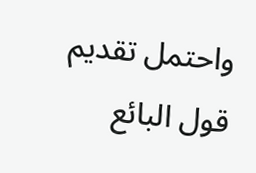واحتمل تقديم قول البائع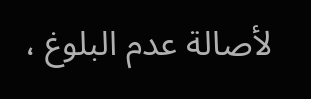لأصالة عدم البلوغ ،